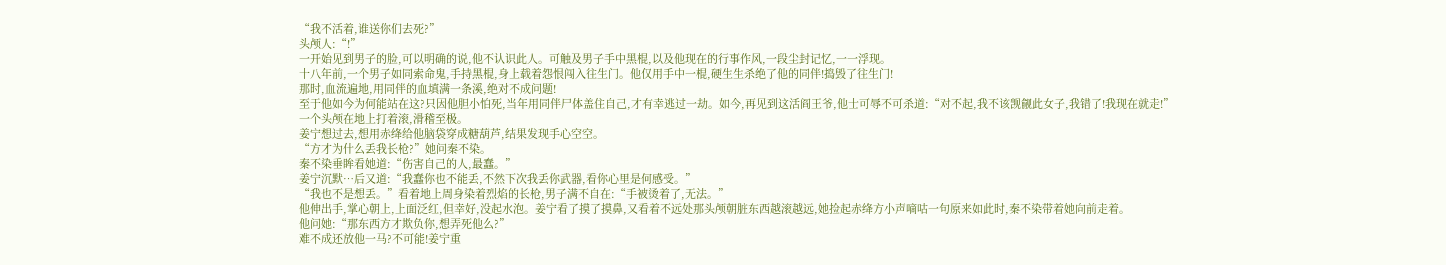“我不活着,谁送你们去死?”
头颅人:“!”
一开始见到男子的脸,可以明确的说,他不认识此人。可触及男子手中黑棍,以及他现在的行事作风,一段尘封记忆,一一浮现。
十八年前,一个男子如同索命鬼,手持黑棍,身上载着怨恨闯入往生门。他仅用手中一棍,硬生生杀绝了他的同伴!捣毁了往生门!
那时,血流遍地,用同伴的血填满一条溪,绝对不成问题!
至于他如今为何能站在这?只因他胆小怕死,当年用同伴尸体盖住自己,才有幸逃过一劫。如今,再见到这活阎王爷,他士可辱不可杀道:“对不起,我不该觊觎此女子,我错了!我现在就走!”
一个头颅在地上打着滚,滑稽至极。
姜宁想过去,想用赤绛给他脑袋穿成糖葫芦,结果发现手心空空。
“方才为什么丢我长枪?”她问秦不染。
秦不染垂眸看她道:“伤害自己的人,最蠢。”
姜宁沉默…后又道:“我蠢你也不能丢,不然下次我丢你武器,看你心里是何感受。”
“我也不是想丢。”看着地上周身染着烈焰的长枪,男子满不自在:“手被烫着了,无法。”
他伸出手,掌心朝上,上面泛红,但幸好,没起水泡。姜宁看了摸了摸鼻,又看着不远处那头颅朝脏东西越滚越远,她捡起赤绛方小声嘀咕一句原来如此时,秦不染带着她向前走着。
他问她:“那东西方才欺负你,想弄死他么?”
难不成还放他一马?不可能!姜宁重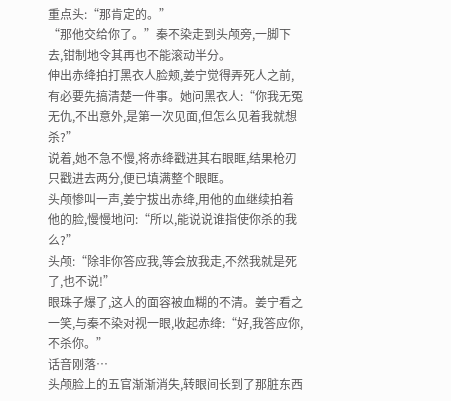重点头:“那肯定的。”
“那他交给你了。”秦不染走到头颅旁,一脚下去,钳制地令其再也不能滚动半分。
伸出赤绛拍打黑衣人脸颊,姜宁觉得弄死人之前,有必要先搞清楚一件事。她问黑衣人:“你我无冤无仇,不出意外,是第一次见面,但怎么见着我就想杀?”
说着,她不急不慢,将赤绛戳进其右眼眶,结果枪刃只戳进去两分,便已填满整个眼眶。
头颅惨叫一声,姜宁拔出赤绛,用他的血继续拍着他的脸,慢慢地问:“所以,能说说谁指使你杀的我么?”
头颅:“除非你答应我,等会放我走,不然我就是死了,也不说!”
眼珠子爆了,这人的面容被血糊的不清。姜宁看之一笑,与秦不染对视一眼,收起赤绛:“好,我答应你,不杀你。”
话音刚落…
头颅脸上的五官渐渐消失,转眼间长到了那脏东西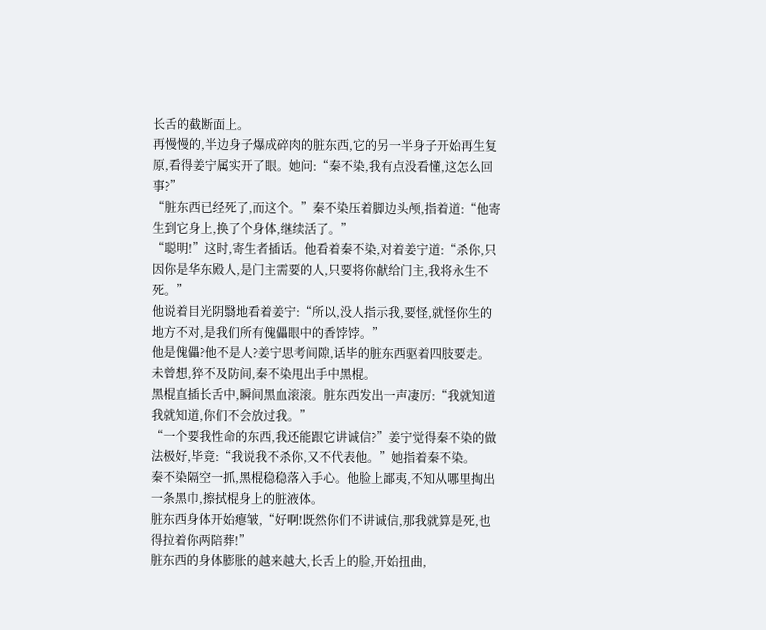长舌的截断面上。
再慢慢的,半边身子爆成碎肉的脏东西,它的另一半身子开始再生复原,看得姜宁属实开了眼。她问:“秦不染,我有点没看懂,这怎么回事?”
“脏东西已经死了,而这个。”秦不染压着脚边头颅,指着道:“他寄生到它身上,换了个身体,继续活了。”
“聪明!”这时,寄生者插话。他看着秦不染,对着姜宁道:“杀你,只因你是华东殿人,是门主需要的人,只要将你献给门主,我将永生不死。”
他说着目光阴翳地看着姜宁:“所以,没人指示我,要怪,就怪你生的地方不对,是我们所有傀儡眼中的香饽饽。”
他是傀儡?他不是人?姜宁思考间隙,话毕的脏东西驱着四肢要走。未曾想,猝不及防间,秦不染甩出手中黑棍。
黑棍直插长舌中,瞬间黑血滚滚。脏东西发出一声凄厉:“我就知道我就知道,你们不会放过我。”
“一个要我性命的东西,我还能跟它讲诚信?”姜宁觉得秦不染的做法极好,毕竟:“我说我不杀你,又不代表他。”她指着秦不染。
秦不染隔空一抓,黑棍稳稳落入手心。他脸上鄙夷,不知从哪里掏出一条黑巾,擦拭棍身上的脏液体。
脏东西身体开始瘪皱,“好啊!既然你们不讲诚信,那我就算是死,也得拉着你两陪葬!”
脏东西的身体膨胀的越来越大,长舌上的脸,开始扭曲,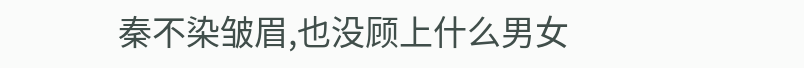秦不染皱眉,也没顾上什么男女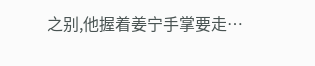之别,他握着姜宁手掌要走…